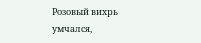Розовый вихрь умчался,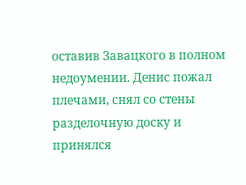оставив Завацкого в полном недоумении. Денис пожал плечами, снял со стены разделочную доску и принялся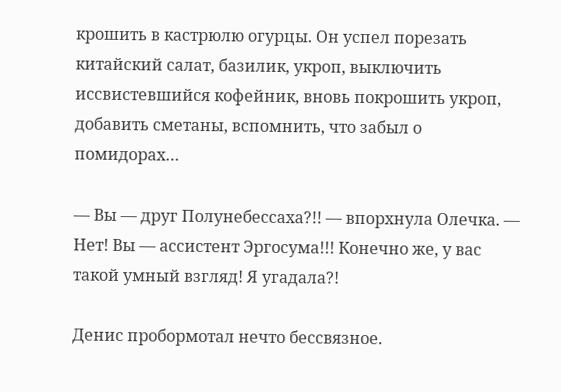крошить в кастрюлю огурцы. Он успел порезать китайский салат, базилик, укроп, выключить иссвистевшийся кофейник, вновь покрошить укроп, добавить сметаны, вспомнить, что забыл о помидорах…

— Вы — друг Полунебессаха?!! — впорхнула Олечка. — Нет! Вы — ассистент Эргосума!!! Конечно же, у вас такой умный взгляд! Я угадала?!

Денис пробормотал нечто бессвязное.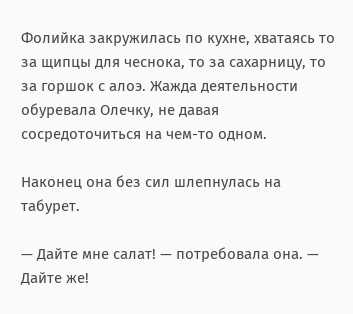Фолийка закружилась по кухне, хватаясь то за щипцы для чеснока, то за сахарницу, то за горшок с алоэ. Жажда деятельности обуревала Олечку, не давая сосредоточиться на чем-то одном.

Наконец она без сил шлепнулась на табурет.

— Дайте мне салат! — потребовала она. — Дайте же!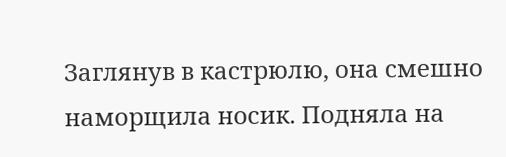Заглянув в кастрюлю, она смешно наморщила носик. Подняла на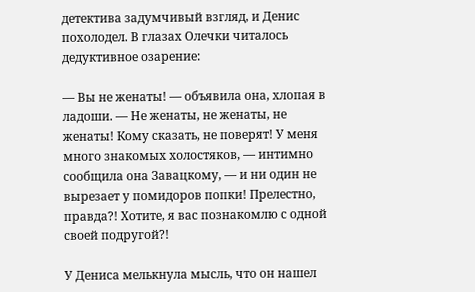детектива задумчивый взгляд, и Денис похолодел. В глазах Олечки читалось дедуктивное озарение:

— Вы не женаты! — объявила она, хлопая в ладоши. — Не женаты, не женаты, не женаты! Кому сказать, не поверят! У меня много знакомых холостяков, — интимно сообщила она Завацкому, — и ни один не вырезает у помидоров попки! Прелестно, правда?! Хотите, я вас познакомлю с одной своей подругой?!

У Дениса мелькнула мысль, что он нашел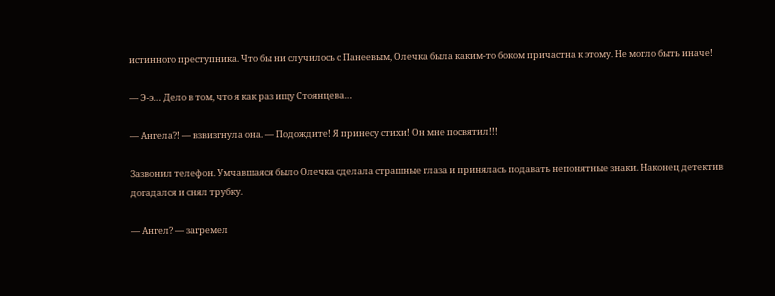истинного преступника. Что бы ни случилось с Панеевым, Олечка была каким-то боком причастна к этому. Не могло быть иначе!

— Э-э… Дело в том, что я как раз ищу Стоянцева…

— Ангела?! — взвизгнула она. — Подождите! Я принесу стихи! Он мне посвятил!!!

Зазвонил телефон. Умчавшаяся было Олечка сделала страшные глаза и принялась подавать непонятные знаки. Наконец детектив догадался и снял трубку.

— Ангел? — загремел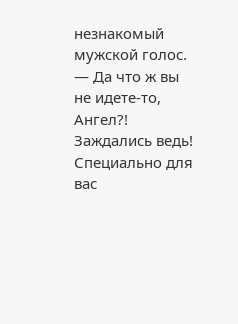незнакомый мужской голос. — Да что ж вы не идете-то, Ангел?! Заждались ведь! Специально для вас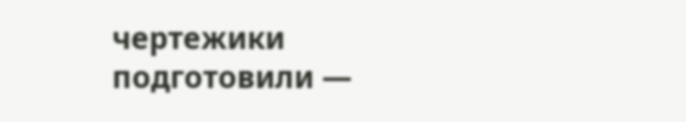чертежики подготовили —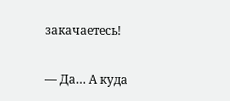закачаетесь!

— Да… А куда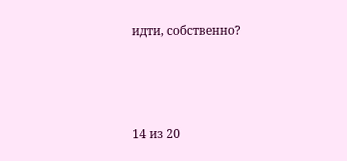идти, собственно?



14 из 20